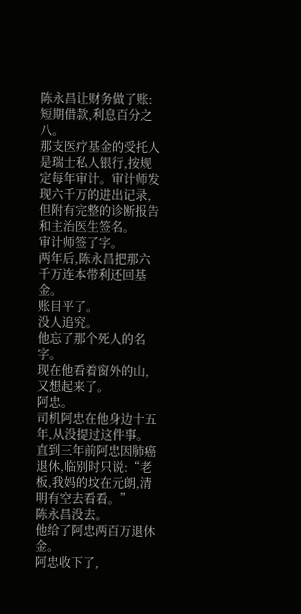陈永昌让财务做了账:短期借款,利息百分之八。
那支医疗基金的受托人是瑞士私人银行,按规定每年审计。审计师发现六千万的进出记录,但附有完整的诊断报告和主治医生签名。
审计师签了字。
两年后,陈永昌把那六千万连本带利还回基金。
账目平了。
没人追究。
他忘了那个死人的名字。
现在他看着窗外的山,又想起来了。
阿忠。
司机阿忠在他身边十五年,从没提过这件事。直到三年前阿忠因肺癌退休,临别时只说:“老板,我妈的坟在元朗,清明有空去看看。”
陈永昌没去。
他给了阿忠两百万退休金。
阿忠收下了,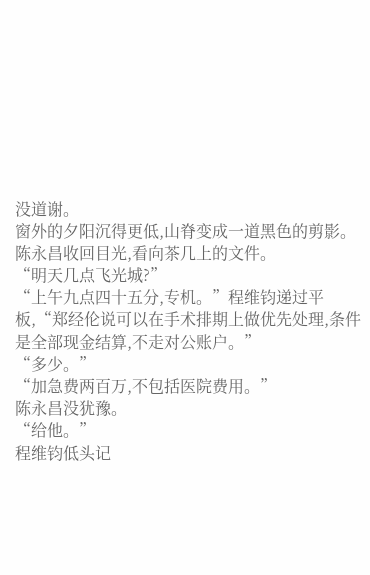没道谢。
窗外的夕阳沉得更低,山脊变成一道黑色的剪影。
陈永昌收回目光,看向茶几上的文件。
“明天几点飞光城?”
“上午九点四十五分,专机。”程维钧递过平板,“郑经伦说可以在手术排期上做优先处理,条件是全部现金结算,不走对公账户。”
“多少。”
“加急费两百万,不包括医院费用。”
陈永昌没犹豫。
“给他。”
程维钧低头记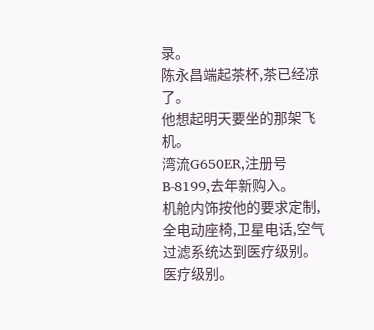录。
陈永昌端起茶杯,茶已经凉了。
他想起明天要坐的那架飞机。
湾流G650ER,注册号B-8199,去年新购入。
机舱内饰按他的要求定制,全电动座椅,卫星电话,空气过滤系统达到医疗级别。
医疗级别。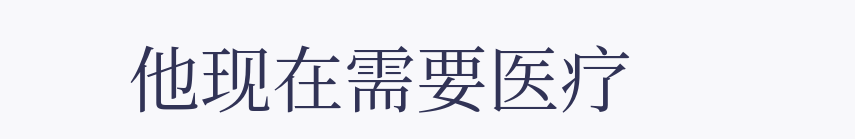他现在需要医疗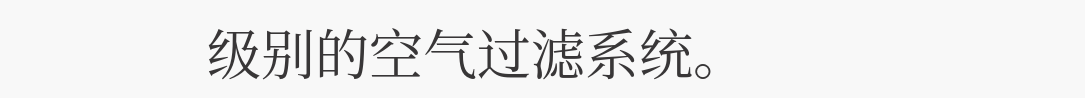级别的空气过滤系统。